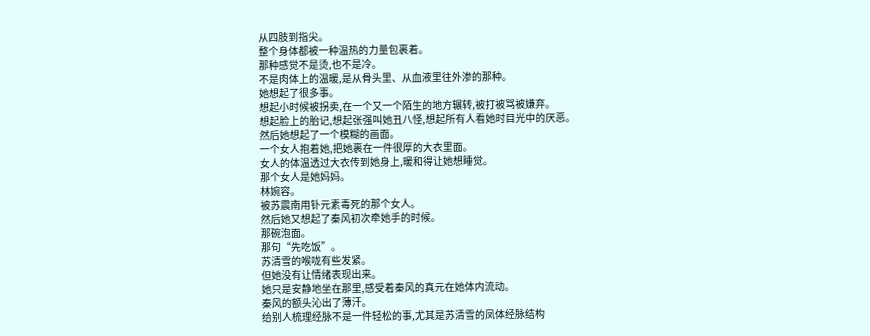从四肢到指尖。
整个身体都被一种温热的力量包裹着。
那种感觉不是烫,也不是冷。
不是肉体上的温暖,是从骨头里、从血液里往外渗的那种。
她想起了很多事。
想起小时候被拐卖,在一个又一个陌生的地方辗转,被打被骂被嫌弃。
想起脸上的胎记,想起张强叫她丑八怪,想起所有人看她时目光中的厌恶。
然后她想起了一个模糊的画面。
一个女人抱着她,把她裹在一件很厚的大衣里面。
女人的体温透过大衣传到她身上,暖和得让她想睡觉。
那个女人是她妈妈。
林婉容。
被苏震南用钋元素毒死的那个女人。
然后她又想起了秦风初次牵她手的时候。
那碗泡面。
那句“先吃饭”。
苏清雪的喉咙有些发紧。
但她没有让情绪表现出来。
她只是安静地坐在那里,感受着秦风的真元在她体内流动。
秦风的额头沁出了薄汗。
给别人梳理经脉不是一件轻松的事,尤其是苏清雪的凤体经脉结构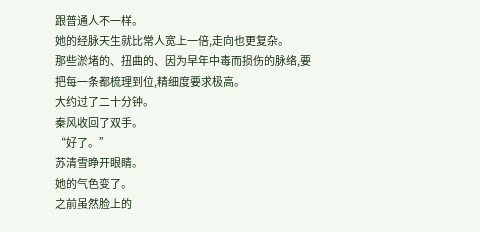跟普通人不一样。
她的经脉天生就比常人宽上一倍,走向也更复杂。
那些淤堵的、扭曲的、因为早年中毒而损伤的脉络,要把每一条都梳理到位,精细度要求极高。
大约过了二十分钟。
秦风收回了双手。
“好了。”
苏清雪睁开眼睛。
她的气色变了。
之前虽然脸上的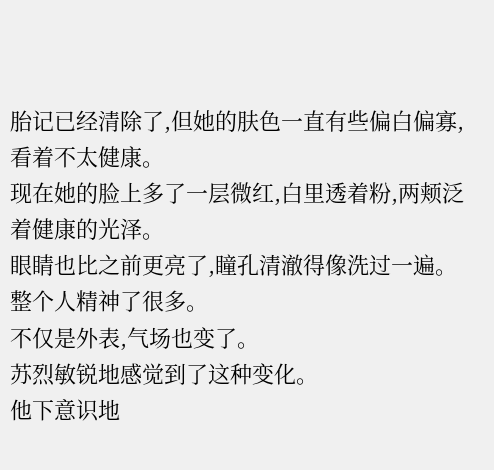胎记已经清除了,但她的肤色一直有些偏白偏寡,看着不太健康。
现在她的脸上多了一层微红,白里透着粉,两颊泛着健康的光泽。
眼睛也比之前更亮了,瞳孔清澈得像洗过一遍。
整个人精神了很多。
不仅是外表,气场也变了。
苏烈敏锐地感觉到了这种变化。
他下意识地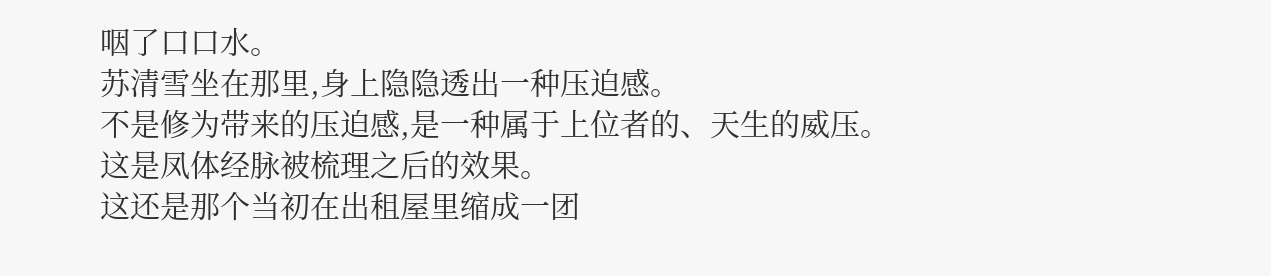咽了口口水。
苏清雪坐在那里,身上隐隐透出一种压迫感。
不是修为带来的压迫感,是一种属于上位者的、天生的威压。
这是凤体经脉被梳理之后的效果。
这还是那个当初在出租屋里缩成一团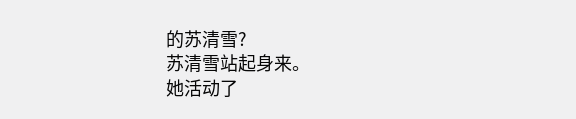的苏清雪?
苏清雪站起身来。
她活动了